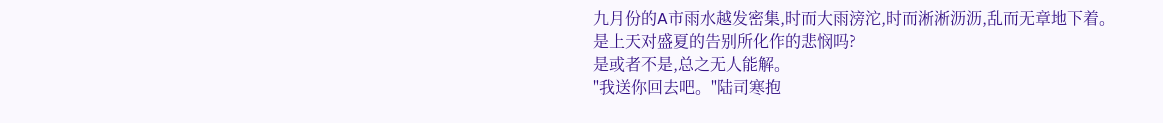九月份的A市雨水越发密集,时而大雨滂沱,时而淅淅沥沥,乱而无章地下着。
是上天对盛夏的告别所化作的悲悯吗?
是或者不是,总之无人能解。
"我送你回去吧。"陆司寒抱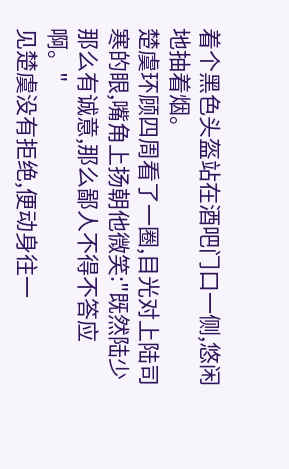着个黑色头盔站在酒吧门口一侧,悠闲地抽着烟。
楚虞环顾四周看了一圈,目光对上陆司寒的眼,嘴角上扬朝他微笑:"既然陆少那么有诚意,那么鄙人不得不答应啊。"
见楚虞没有拒绝,便动身往一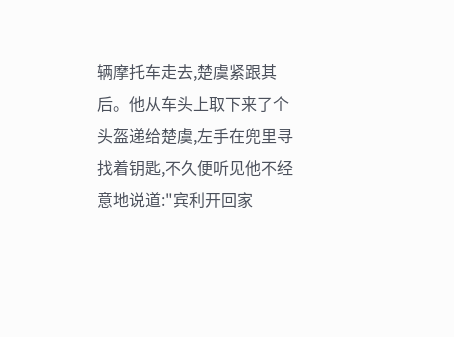辆摩托车走去,楚虞紧跟其后。他从车头上取下来了个头盔递给楚虞,左手在兜里寻找着钥匙,不久便听见他不经意地说道:"宾利开回家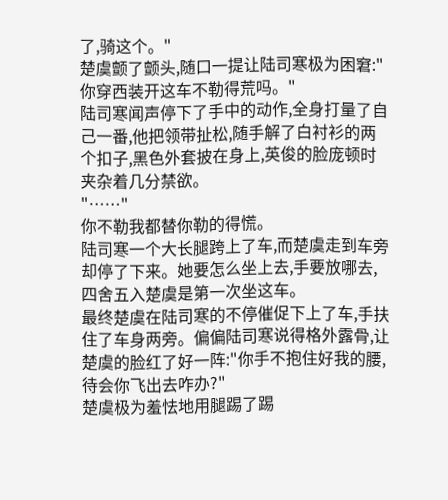了,骑这个。"
楚虞颤了颤头,随口一提让陆司寒极为困窘:"你穿西装开这车不勒得荒吗。"
陆司寒闻声停下了手中的动作,全身打量了自己一番,他把领带扯松,随手解了白衬衫的两个扣子,黑色外套披在身上,英俊的脸庞顿时夹杂着几分禁欲。
"……"
你不勒我都替你勒的得慌。
陆司寒一个大长腿跨上了车,而楚虞走到车旁却停了下来。她要怎么坐上去,手要放哪去,四舍五入楚虞是第一次坐这车。
最终楚虞在陆司寒的不停催促下上了车,手扶住了车身两旁。偏偏陆司寒说得格外露骨,让楚虞的脸红了好一阵:"你手不抱住好我的腰,待会你飞出去咋办?"
楚虞极为羞怯地用腿踢了踢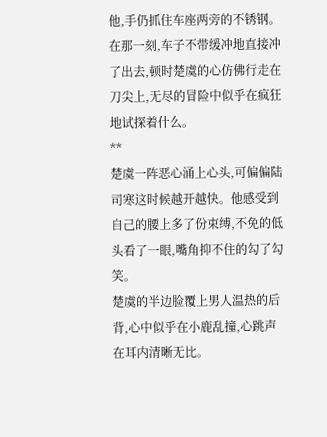他,手仍抓住车座两旁的不锈钢。
在那一刻,车子不带缓冲地直接冲了出去,顿时楚虞的心仿佛行走在刀尖上,无尽的冒险中似乎在疯狂地试探着什么。
**
楚虞一阵恶心涌上心头,可偏偏陆司寒这时候越开越快。他感受到自己的腰上多了份束缚,不免的低头看了一眼,嘴角抑不住的勾了勾笑。
楚虞的半边脸覆上男人温热的后背,心中似乎在小鹿乱撞,心跳声在耳内清晰无比。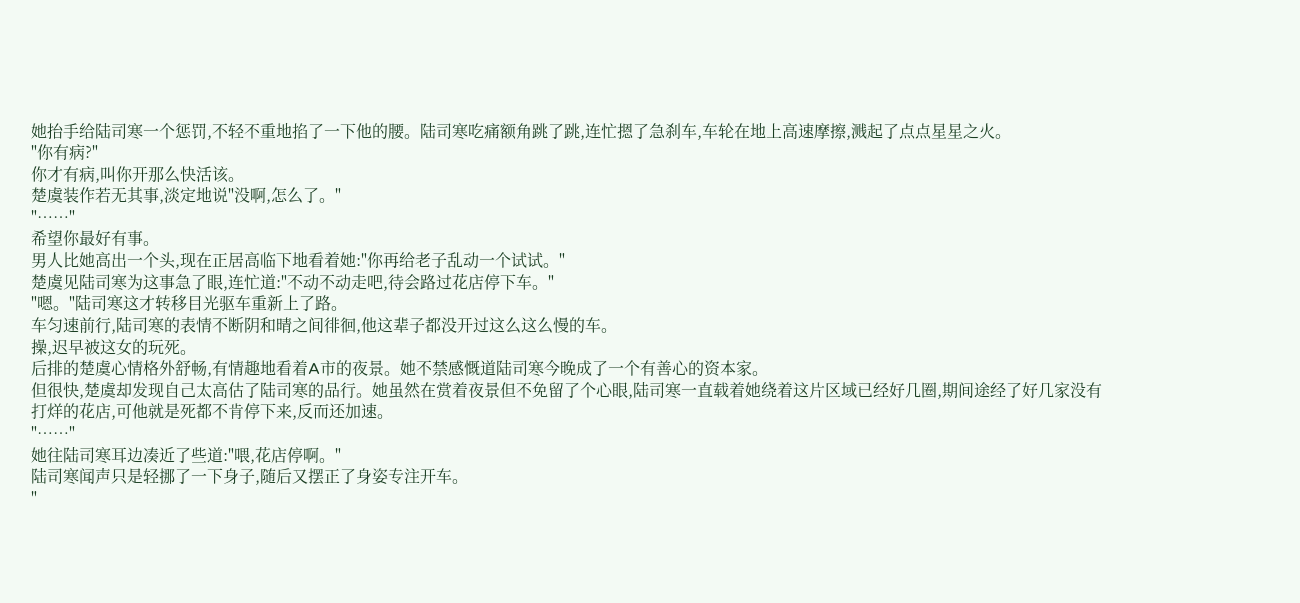她抬手给陆司寒一个惩罚,不轻不重地掐了一下他的腰。陆司寒吃痛额角跳了跳,连忙摁了急刹车,车轮在地上高速摩擦,溅起了点点星星之火。
"你有病?"
你才有病,叫你开那么快活该。
楚虞装作若无其事,淡定地说"没啊,怎么了。"
"……"
希望你最好有事。
男人比她高出一个头,现在正居高临下地看着她:"你再给老子乱动一个试试。"
楚虞见陆司寒为这事急了眼,连忙道:"不动不动走吧,待会路过花店停下车。"
"嗯。"陆司寒这才转移目光驱车重新上了路。
车匀速前行,陆司寒的表情不断阴和晴之间徘徊,他这辈子都没开过这么这么慢的车。
操,迟早被这女的玩死。
后排的楚虞心情格外舒畅,有情趣地看着A市的夜景。她不禁感慨道陆司寒今晚成了一个有善心的资本家。
但很快,楚虞却发现自己太高估了陆司寒的品行。她虽然在赏着夜景但不免留了个心眼,陆司寒一直载着她绕着这片区域已经好几圈,期间途经了好几家没有打烊的花店,可他就是死都不肯停下来,反而还加速。
"……"
她往陆司寒耳边凑近了些道:"喂,花店停啊。"
陆司寒闻声只是轻挪了一下身子,随后又摆正了身姿专注开车。
"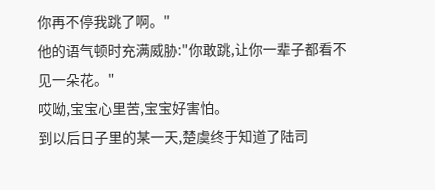你再不停我跳了啊。"
他的语气顿时充满威胁:"你敢跳,让你一辈子都看不见一朵花。"
哎呦,宝宝心里苦,宝宝好害怕。
到以后日子里的某一天,楚虞终于知道了陆司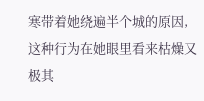寒带着她绕遍半个城的原因,这种行为在她眼里看来枯燥又极其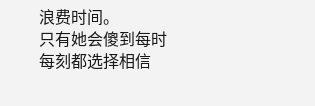浪费时间。
只有她会傻到每时每刻都选择相信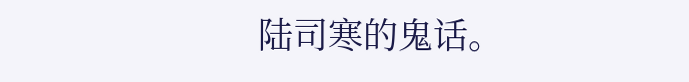陆司寒的鬼话。